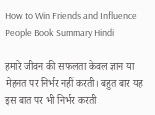How to Win Friends and Influence People Book Summary Hindi

हमारे जीवन की सफलता केवल ज्ञान या मेहनत पर निर्भर नहीं करती। बहुत बार यह इस बात पर भी निर्भर करती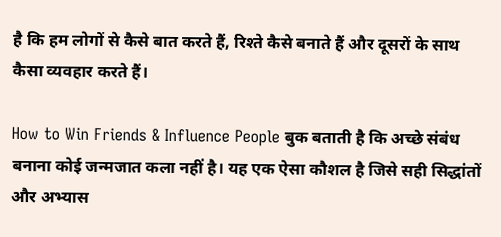है कि हम लोगों से कैसे बात करते हैं, रिश्ते कैसे बनाते हैं और दूसरों के साथ कैसा व्यवहार करते हैं।

How to Win Friends & Influence People बुक बताती है कि अच्छे संबंध बनाना कोई जन्मजात कला नहीं है। यह एक ऐसा कौशल है जिसे सही सिद्धांतों और अभ्यास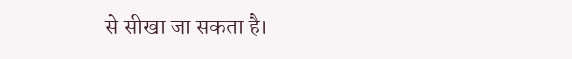से सीखा जा सकता है।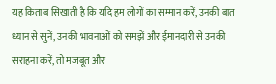यह किताब सिखाती है कि यदि हम लोगों का सम्मान करें, उनकी बात ध्यान से सुनें, उनकी भावनाओं को समझें और ईमानदारी से उनकी सराहना करें, तो मजबूत और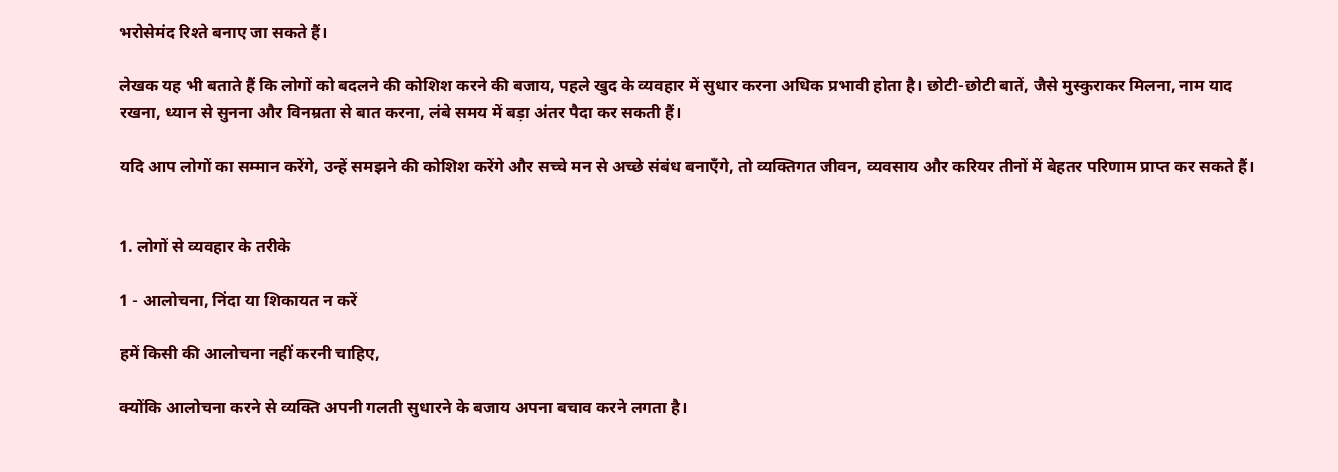भरोसेमंद रिश्ते बनाए जा सकते हैं।

लेखक यह भी बताते हैं कि लोगों को बदलने की कोशिश करने की बजाय, पहले खुद के व्यवहार में सुधार करना अधिक प्रभावी होता है। छोटी-छोटी बातें, जैसे मुस्कुराकर मिलना, नाम याद रखना, ध्यान से सुनना और विनम्रता से बात करना, लंबे समय में बड़ा अंतर पैदा कर सकती हैं।

यदि आप लोगों का सम्मान करेंगे, उन्हें समझने की कोशिश करेंगे और सच्चे मन से अच्छे संबंध बनाएँगे, तो व्यक्तिगत जीवन, व्यवसाय और करियर तीनों में बेहतर परिणाम प्राप्त कर सकते हैं।


1. लोगों से व्यवहार के तरीके

1 - आलोचना, निंदा या शिकायत न करें

हमें किसी की आलोचना नहीं करनी चाहिए,

क्योंकि आलोचना करने से व्यक्ति अपनी गलती सुधारने के बजाय अपना बचाव करने लगता है।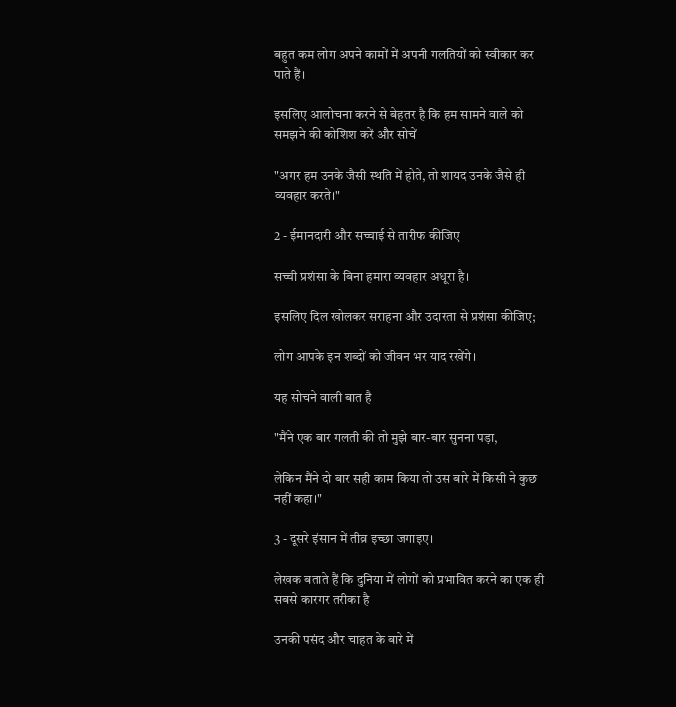बहुत कम लोग अपने कामों में अपनी गलतियों को स्वीकार कर पाते हैं।

इसलिए आलोचना करने से बेहतर है कि हम सामने वाले को समझने की कोशिश करें और सोचें

"अगर हम उनके जैसी स्थति में होते, तो शायद उनके जैसे ही व्यवहार करते।"

2 - ईमानदारी और सच्चाई से तारीफ कीजिए

सच्ची प्रशंसा के बिना हमारा व्यवहार अधूरा है।

इसलिए दिल खोलकर सराहना और उदारता से प्रशंसा कीजिए;

लोग आपके इन शब्दों को जीवन भर याद रखेंगे।

यह सोचने वाली बात है

"मैंने एक बार गलती की तो मुझे बार-बार सुनना पड़ा,

लेकिन मैंने दो बार सही काम किया तो उस बारे में किसी ने कुछ नहीं कहा।"

3 - दूसरे इंसान में तीव्र इच्छा जगाइए।

लेखक बताते हैं कि दुनिया में लोगों को प्रभावित करने का एक ही सबसे कारगर तरीका है

उनकी पसंद और चाहत के बारे में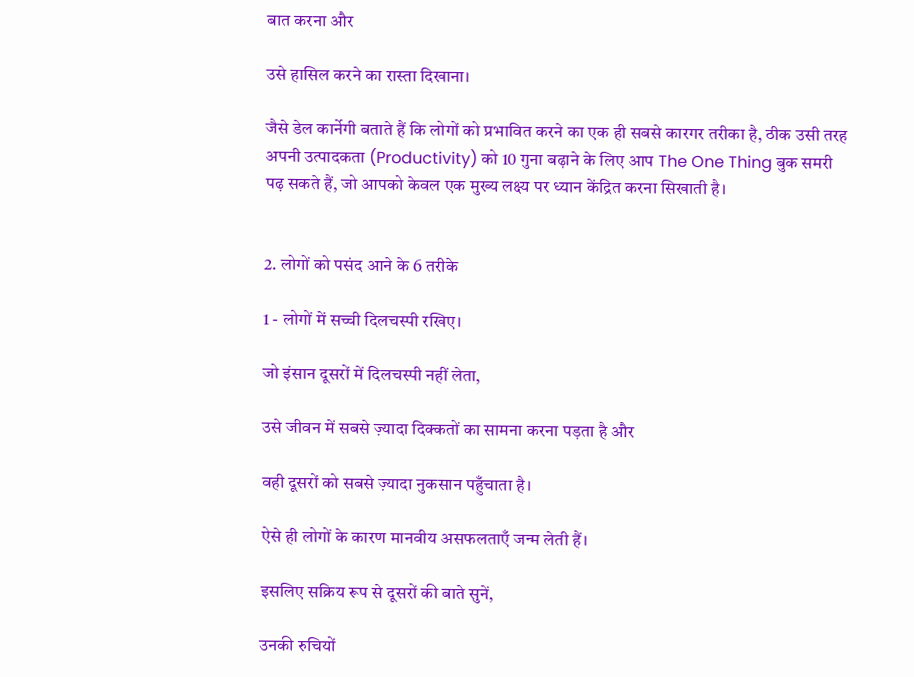बात करना और

उसे हासिल करने का रास्ता दिखाना।

जैसे डेल कार्नेगी बताते हैं कि लोगों को प्रभावित करने का एक ही सबसे कारगर तरीका है, ठीक उसी तरह अपनी उत्पादकता (Productivity) को 10 गुना बढ़ाने के लिए आप The One Thing बुक समरी पढ़ सकते हैं, जो आपको केवल एक मुख्य लक्ष्य पर ध्यान केंद्रित करना सिखाती है।


2. लोगों को पसंद आने के 6 तरीके

1 - लोगों में सच्ची दिलचस्पी रखिए।

जो इंसान दूसरों में दिलचस्पी नहीं लेता,

उसे जीवन में सबसे ज़्यादा दिक्कतों का सामना करना पड़ता है और

वही दूसरों को सबसे ज़्यादा नुकसान पहुँचाता है।

ऐसे ही लोगों के कारण मानवीय असफलताएँ जन्म लेती हैं।

इसलिए सक्रिय रूप से दूसरों की बाते सुनें,

उनकी रुचियों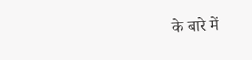के बारे में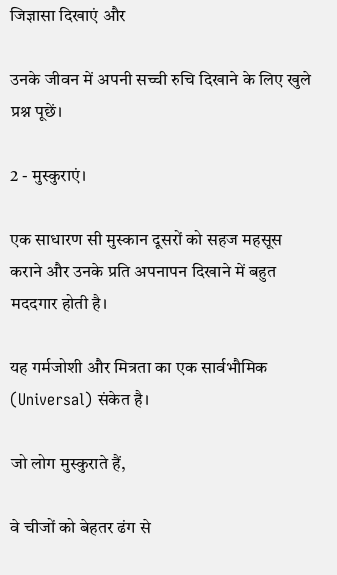जिज्ञासा दिखाएं और

उनके जीवन में अपनी सच्ची रुचि दिखाने के लिए खुले प्रश्न पूछें।

2 - मुस्कुराएं।

एक साधारण सी मुस्कान दूसरों को सहज महसूस कराने और उनके प्रति अपनापन दिखाने में बहुत मददगार होती है।

यह गर्मजोशी और मित्रता का एक सार्वभौमिक (Universal) संकेत है।

जो लोग मुस्कुराते हैं,

वे चीजों को बेहतर ढंग से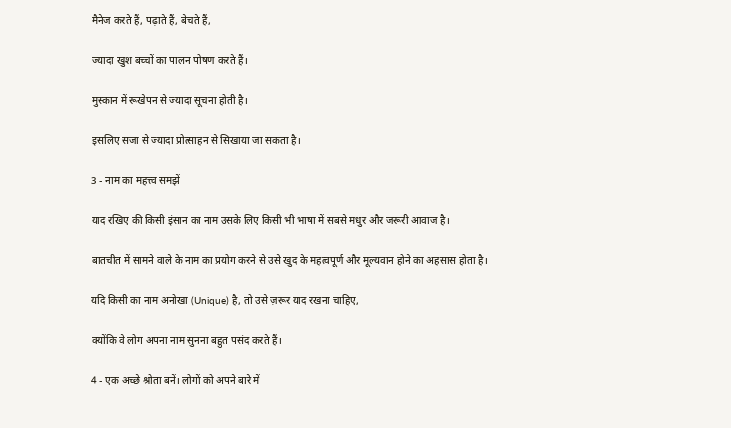मैनेज करते हैं, पढ़ाते हैं, बेचते हैं,

ज्यादा खुश बच्चों का पालन पोषण करते हैं।

मुस्कान में रूखेपन से ज्यादा सूचना होती है।

इसलिए सजा से ज्यादा प्रोत्साहन से सिखाया जा सकता है।

3 - नाम का महत्त्व समझें

याद रखिए की किसी इंसान का नाम उसके लिए किसी भी भाषा में सबसे मधुर और जरूरी आवाज है।

बातचीत में सामने वाले के नाम का प्रयोग करने से उसे खुद के महत्वपूर्ण और मूल्यवान होने का अहसास होता है।

यदि किसी का नाम अनोखा (Unique) है, तो उसे ज़रूर याद रखना चाहिए,

क्योंकि वे लोग अपना नाम सुनना बहुत पसंद करते हैं।

4 - एक अच्छे श्रोता बनें। लोगों को अपने बारे में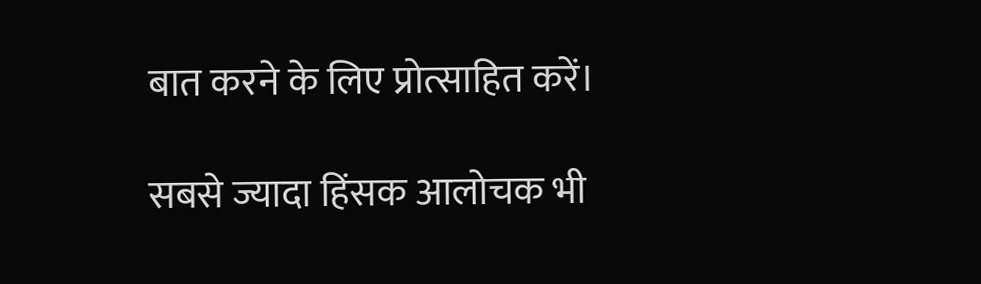बात करने के लिए प्रोत्साहित करें।

सबसे ज्यादा हिंसक आलोचक भी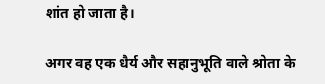शांत हो जाता है।

अगर वह एक धैर्य और सहानुभूति वाले श्रोता के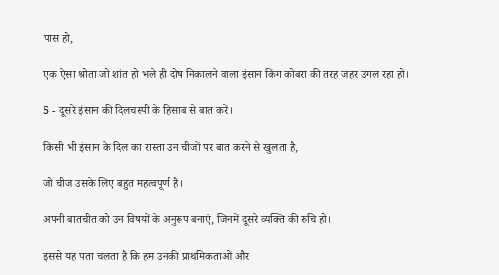पास हो,

एक ऐसा श्रोता जो शांत हो भले ही दोष निकालने वाला इंसान किंग कोबरा की तरह जहर उगल रहा हो।

5 - दूसरे इंसान की दिलचस्पी के हिसाब से बात करें।

किसी भी इंसान के दिल का रास्ता उन चीजों पर बात करने से खुलता है,

जो चीज उसके लिए बहुत महत्वपूर्ण है।

अपनी बातचीत को उन विषयों के अनुरूप बनाएं, जिनमें दूसरे व्यक्ति की रुचि हो।

इससे यह पता चलता है कि हम उनकी प्राथमिकताओं और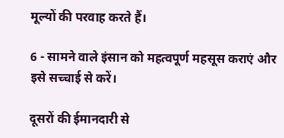मूल्यों की परवाह करते हैं।

6 - सामने वाले इंसान को महत्वपूर्ण महसूस कराएं और इसे सच्चाई से करें।

दूसरों की ईमानदारी से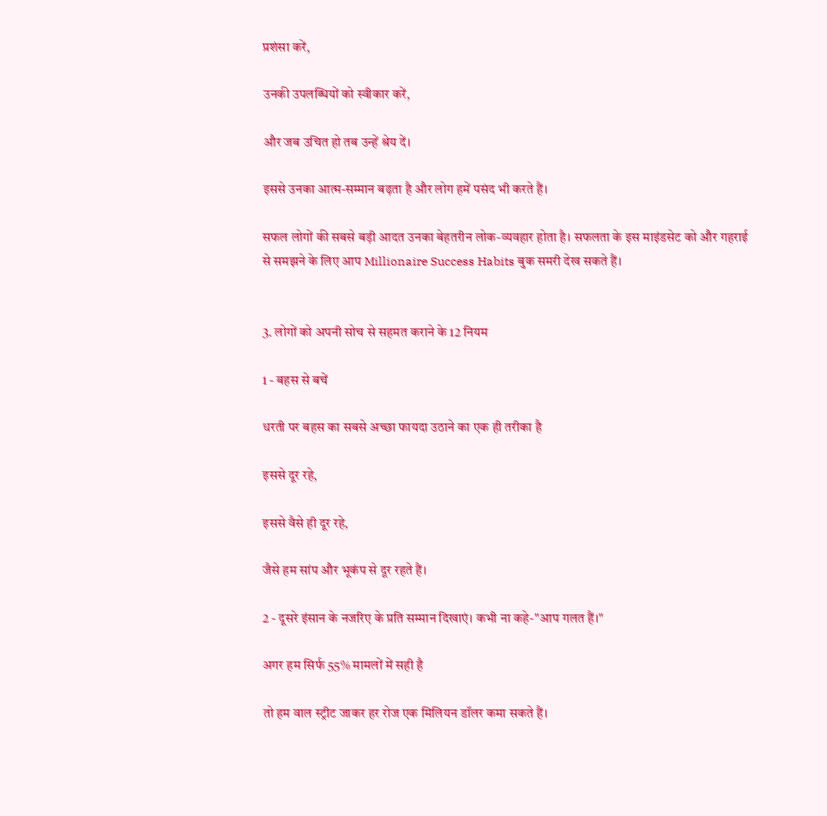प्रशंसा करें,

उनकी उपलब्धियों को स्वीकार करें,

और जब उचित हो तब उन्हें श्रेय दें।

इससे उनका आत्म-सम्मान बढ़ता है और लोग हमें पसंद भी करते हैं।

सफल लोगों की सबसे बड़ी आदत उनका बेहतरीन लोक-व्यवहार होता है। सफलता के इस माइंडसेट को और गहराई से समझने के लिए आप Millionaire Success Habits बुक समरी देख सकते हैं।


3. लोगों को अपनी सोच से सहमत कराने के 12 नियम

1 - बहस से बचें

धरती पर बहस का सबसे अच्छा फायदा उठाने का एक ही तरीका है

इससे दूर रहे,

इससे वैसे ही दूर रहे,

जैसे हम सांप और भूकंप से दूर रहते हैं।

2 - दूसरे इंसान के नजरिए के प्रति सम्मान दिखाएं। कभी ना कहे-"आप गलत हैं।"

अगर हम सिर्फ 55% मामलों में सही है

तो हम वाल स्ट्रीट जाकर हर रोज एक मिलियन डॉलर कमा सकते हैं।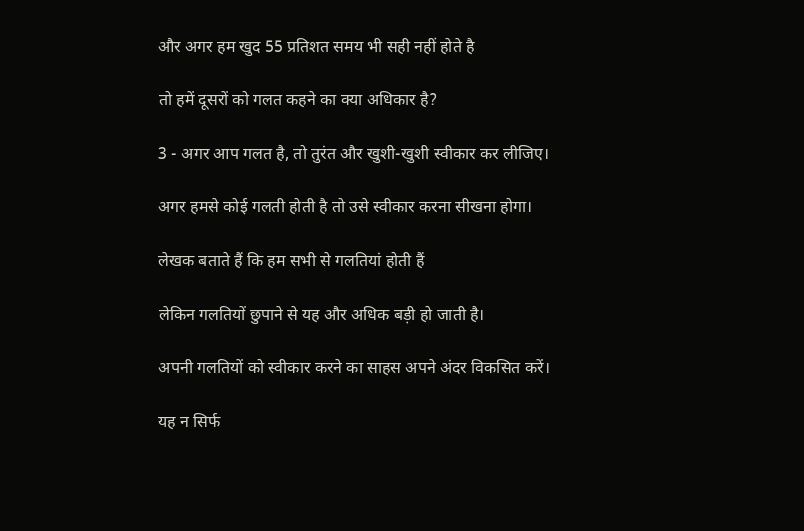और अगर हम खुद 55 प्रतिशत समय भी सही नहीं होते है

तो हमें दूसरों को गलत कहने का क्या अधिकार है?

3 - अगर आप गलत है, तो तुरंत और खुशी-खुशी स्वीकार कर लीजिए।

अगर हमसे कोई गलती होती है तो उसे स्वीकार करना सीखना होगा।

लेखक बताते हैं कि हम सभी से गलतियां होती हैं

लेकिन गलतियों छुपाने से यह और अधिक बड़ी हो जाती है।

अपनी गलतियों को स्वीकार करने का साहस अपने अंदर विकसित करें।

यह न सिर्फ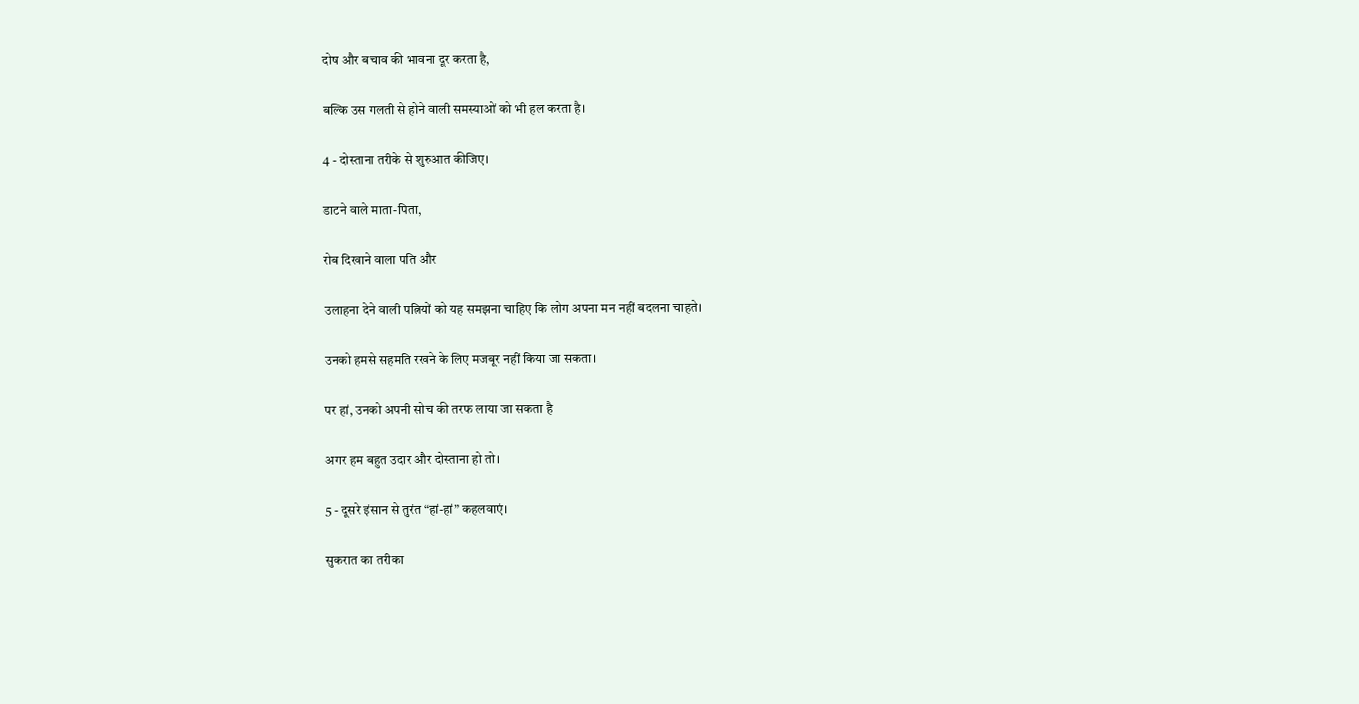दोष और बचाव की भावना दूर करता है,

बल्कि उस गलती से होने वाली समस्याओं को भी हल करता है।

4 - दोस्ताना तरीके से शुरुआत कीजिए।

डाटने वाले माता-पिता,

रोब दिखाने वाला पति और

उलाहना देने वाली पत्नियों को यह समझना चाहिए कि लोग अपना मन नहीं बदलना चाहते।

उनको हमसे सहमति रखने के लिए मजबूर नहीं किया जा सकता।

पर हां, उनको अपनी सोच की तरफ लाया जा सकता है

अगर हम बहुत उदार और दोस्ताना हो तो।

5 - दूसरे इंसान से तुरंत “हां-हां” कहलवाएं।

सुकरात का तरीका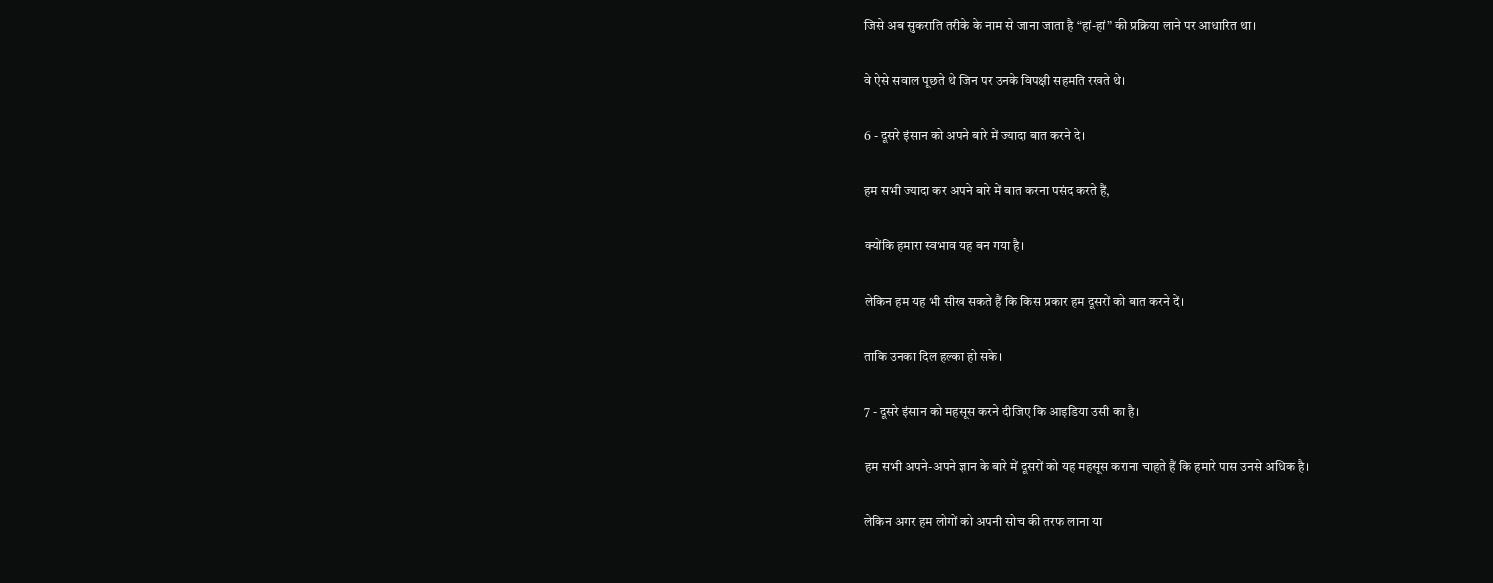जिसे अब सुकराति तरीके के नाम से जाना जाता है “हां-हां” की प्रक्रिया लाने पर आधारित था।

वे ऐसे सवाल पूछते थे जिन पर उनके विपक्षी सहमति रखते थे।

6 - दूसरे इंसान को अपने बारे में ज्यादा बात करने दे।

हम सभी ज्यादा कर अपने बारे में बात करना पसंद करते हैं,

क्योंकि हमारा स्वभाव यह बन गया है।

लेकिन हम यह भी सीख सकते हैं कि किस प्रकार हम दूसरों को बात करने दें।

ताकि उनका दिल हल्का हो सके।

7 - दूसरे इंसान को महसूस करने दीजिए कि आइडिया उसी का है।

हम सभी अपने-अपने ज्ञान के बारे में दूसरों को यह महसूस कराना चाहते हैं कि हमारे पास उनसे अधिक है।

लेकिन अगर हम लोगों को अपनी सोच की तरफ लाना या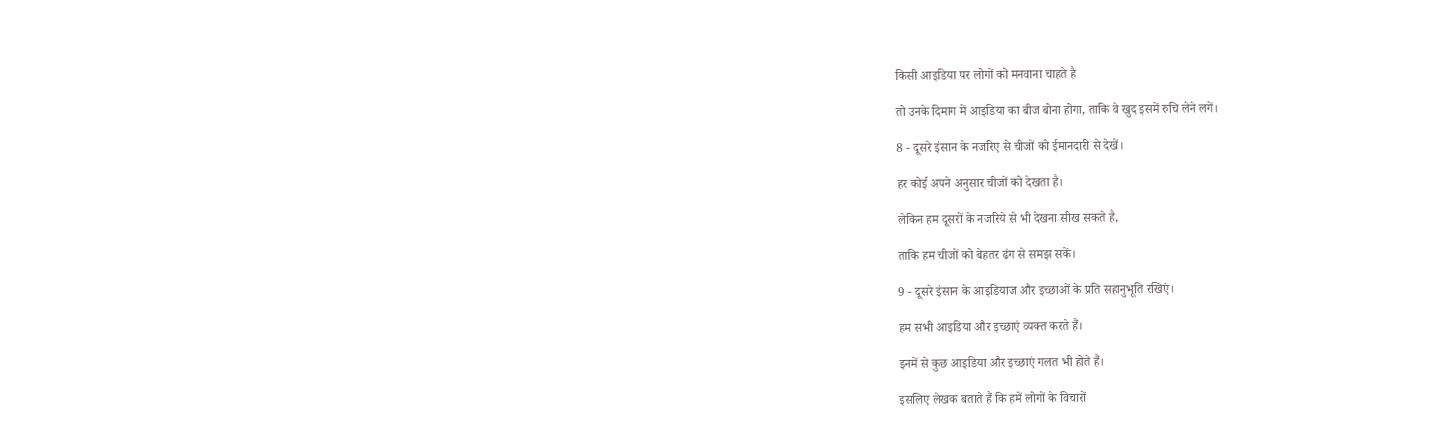किसी आइडिया पर लोगों को मनवाना चाहते है

तो उनके दिमाग में आइडिया का बीज बोना होगा, ताकि वे खुद इसमें रुचि लेने लगें।

8 - दूसरे इंसान के नजरिए से चीजों को ईमानदारी से देखें।

हर कोई अपने अनुसार चीजों को देखता है।

लेकिन हम दूसरों के नजरिये से भी देखना सीख सकते है,

ताकि हम चीजों को बेहतर ढंग से समझ सकें।

9 - दूसरे इंसान के आइडियाज और इच्छाओं के प्रति सहानुभूति रखिएं।

हम सभी आइडिया और इच्छाएं व्यक्त करते हैं।

इनमें से कुछ आइडिया और इच्छाएं गलत भी होते हैं।

इसलिए लेखक बताते हैं कि हमें लोगों के विचारों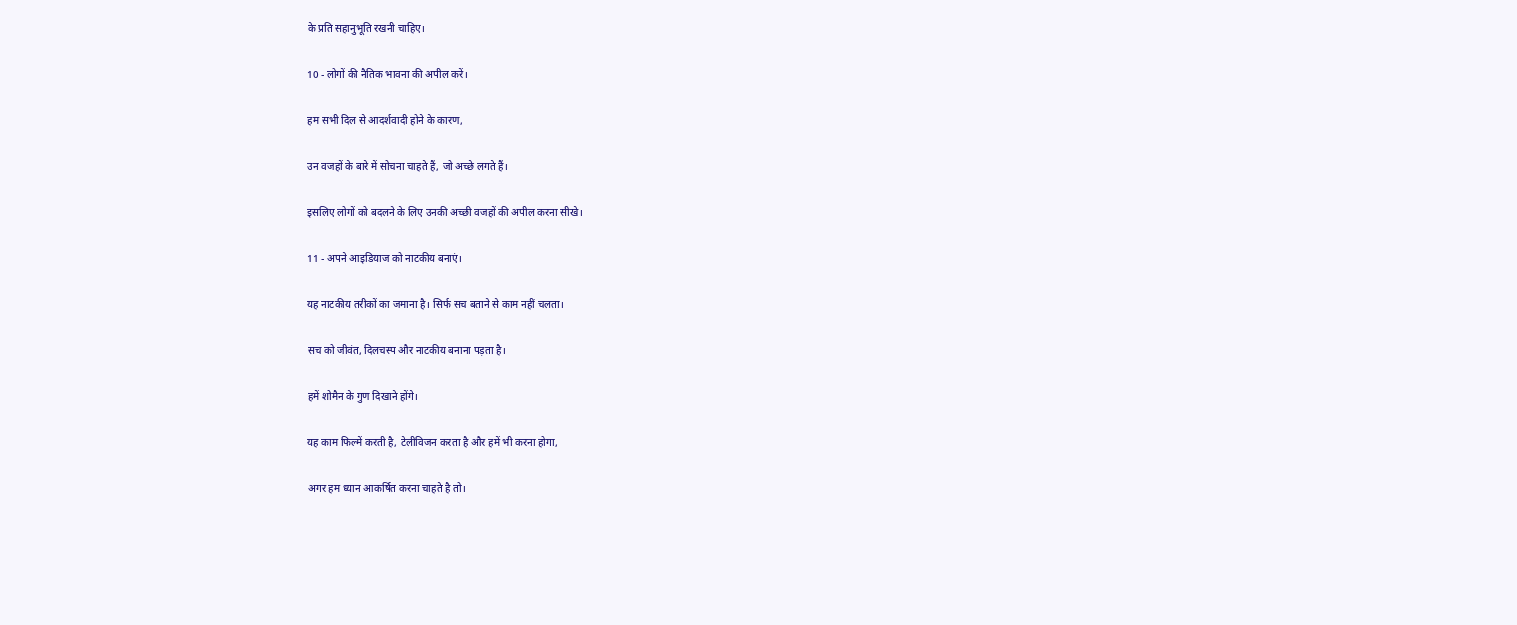के प्रति सहानुभूति रखनी चाहिए।

10 - लोगों की नैतिक भावना की अपील करें।

हम सभी दिल से आदर्शवादी होने के कारण,

उन वजहों के बारे में सोचना चाहते हैं, जो अच्छे लगते हैं।

इसलिए लोगों को बदलने के लिए उनकी अच्छी वजहों की अपील करना सीखे।

11 - अपने आइडियाज को नाटकीय बनाएं।

यह नाटकीय तरीकों का जमाना है। सिर्फ सच बताने से काम नहीं चलता।

सच को जीवंत, दिलचस्प और नाटकीय बनाना पड़ता है।

हमें शोमैन के गुण दिखाने होंगे।

यह काम फिल्में करती है, टेलीविजन करता है और हमें भी करना होगा,

अगर हम ध्यान आकर्षित करना चाहते है तो।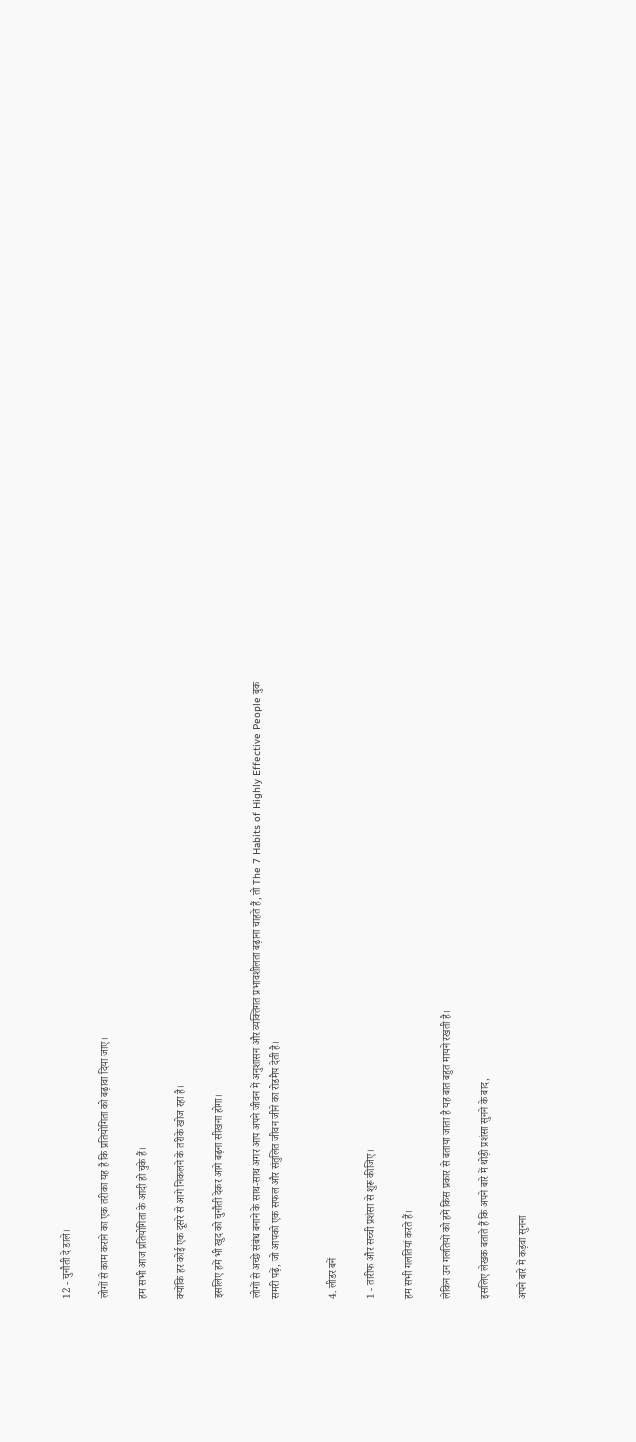12 - चुनौती दे डाले।

लोगों से काम कराने का एक तरीका यह है कि प्रतियोगिता को बढ़ावा दिया जाए।

हम सभी आज प्रतियोगिता के आदी हो चुके हैं।

क्योंकि हर कोई एक दूसरे से आगे निकलने के तरीके खोज रहा है।

इसलिए हमें भी खुद को चुनौती देकर आगे बढ़ना सीखना होगा।

लोगों से अच्छे संबंध बनाने के साथ-साथ अगर आप अपने जीवन में अनुशासन और व्यक्तिगत प्रभावशीलता बढ़ाना चाहते हैं, तो The 7 Habits of Highly Effective People बुक समरी पढ़ें, जो आपको एक सफल और संतुलित जीवन जीने का रोडमैप देती है।


4. लीडर बनें

1 - तारीफ और सच्ची प्रशंसा से शुरू कीजिए।

हम सभी गलतियां करते हैं।

लेकिन उन गलतियों को हमें किस प्रकार से बताया जाता है यह बात बहुत मायने रखती है।

इसलिए लेखक बताते हैं कि अपने बारे में थोड़ी प्रशंसा सुनने के बाद,

अपने बारे में कड़वा सुनना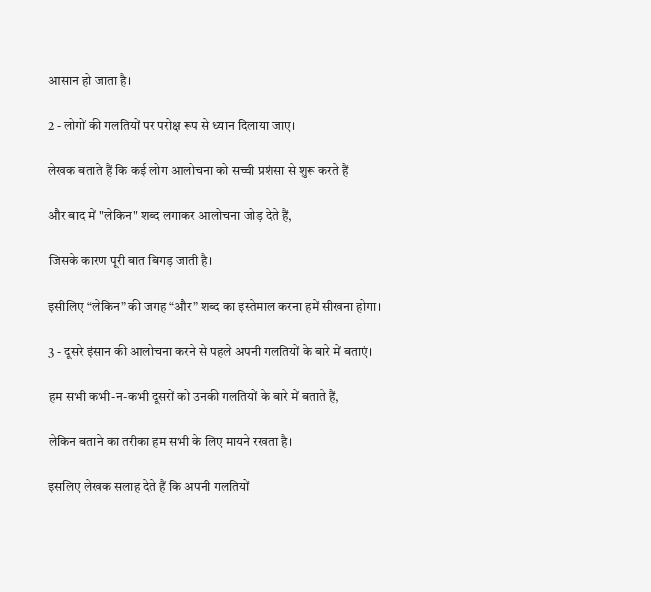आसान हो जाता है।

2 - लोगों की गलतियों पर परोक्ष रूप से ध्यान दिलाया जाए।

लेखक बताते हैं कि कई लोग आलोचना को सच्ची प्रशंसा से शुरू करते हैं

और बाद में "लेकिन" शब्द लगाकर आलोचना जोड़ देते हैं,

जिसके कारण पूरी बात बिगड़ जाती है।

इसीलिए “लेकिन” की जगह “और” शब्द का इस्तेमाल करना हमें सीखना होगा।

3 - दूसरे इंसान की आलोचना करने से पहले अपनी गलतियों के बारे में बताएं।

हम सभी कभी-न-कभी दूसरों को उनकी गलतियों के बारे में बताते हैं,

लेकिन बताने का तरीका हम सभी के लिए मायने रखता है।

इसलिए लेखक सलाह देते हैं कि अपनी गलतियों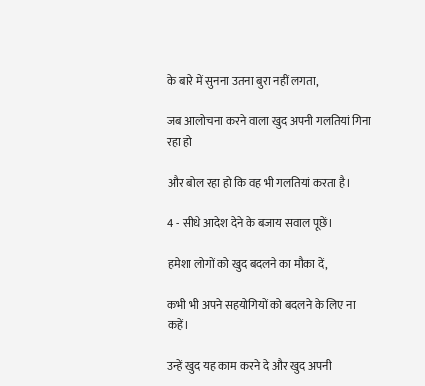के बारे में सुनना उतना बुरा नहीं लगता,

जब आलोचना करने वाला खुद अपनी गलतियां गिना रहा हो

और बोल रहा हो कि वह भी गलतियां करता है।

4 - सीधे आदेश देने के बजाय सवाल पूछें।

हमेशा लोगों को खुद बदलने का मौका दें,

कभी भी अपने सहयोगियों को बदलने के लिए ना कहें।

उन्हें खुद यह काम करने दे और खुद अपनी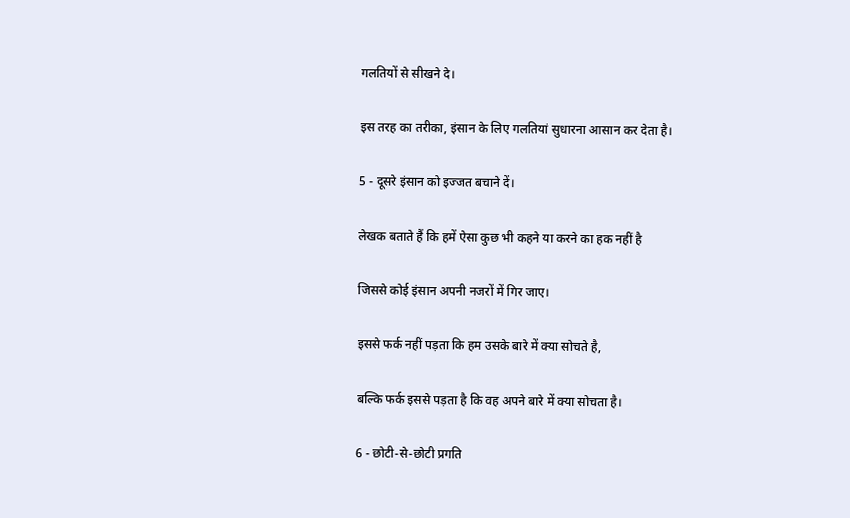गलतियों से सीखने दे।

इस तरह का तरीका, इंसान के लिए गलतियां सुधारना आसान कर देता है।

5 - दूसरे इंसान को इज्जत बचाने दें।

लेखक बताते हैं कि हमें ऐसा कुछ भी कहने या करने का हक नहीं है

जिससे कोई इंसान अपनी नजरों में गिर जाए।

इससे फर्क नहीं पड़ता कि हम उसके बारे में क्या सोचते है,

बल्कि फर्क इससे पड़ता है कि वह अपने बारे में क्या सोचता है।

6 - छोटी-से-छोटी प्रगति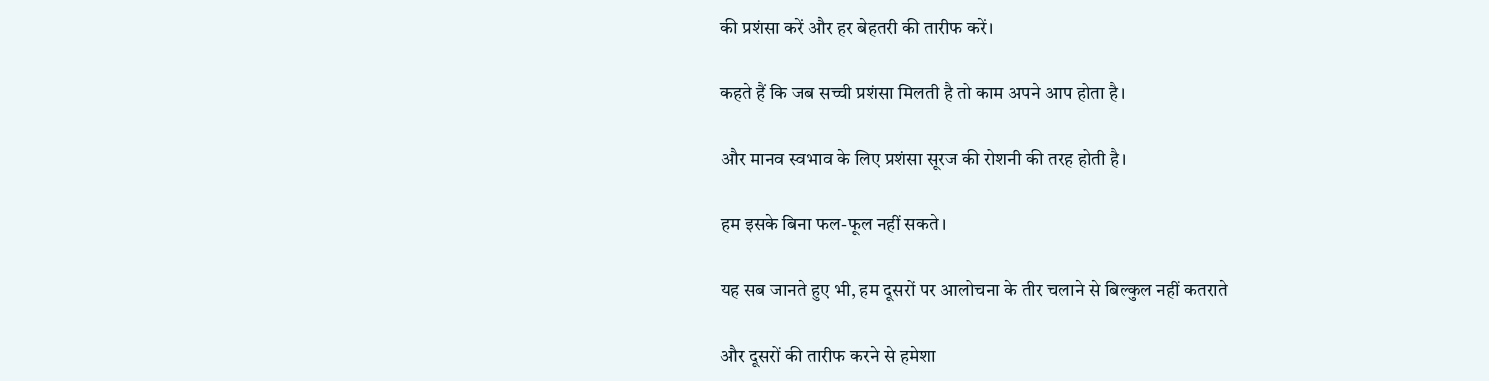की प्रशंसा करें और हर बेहतरी की तारीफ करें।

कहते हैं कि जब सच्ची प्रशंसा मिलती है तो काम अपने आप होता है।

और मानव स्वभाव के लिए प्रशंसा सूरज की रोशनी की तरह होती है।

हम इसके बिना फल-फूल नहीं सकते।

यह सब जानते हुए भी, हम दूसरों पर आलोचना के तीर चलाने से बिल्कुल नहीं कतराते

और दूसरों की तारीफ करने से हमेशा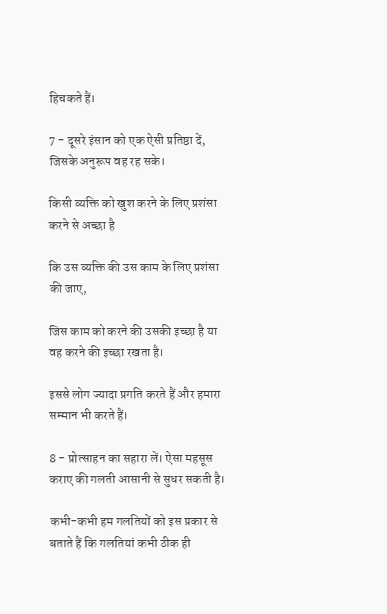हिचकते हैं।

7 - दूसरे इंसान को एक ऐसी प्रतिष्ठा दें, जिसके अनुरूप वह रह सके।

किसी व्यक्ति को खुश करने के लिए प्रशंसा करने से अच्छा है

कि उस व्यक्ति की उस काम के लिए प्रशंसा की जाए,

जिस काम को करने की उसकी इच्छा है या वह करने की इच्छा रखता है।

इससे लोग ज्यादा प्रगति करते हैं और हमारा सम्मान भी करते हैं।

8 - प्रोत्साहन का सहारा लें। ऐसा महसूस कराए की गलती आसानी से सुधर सकती है।

कभी-कभी हम गलतियों को इस प्रकार से बताते हैं कि गलतियां कभी ठीक ही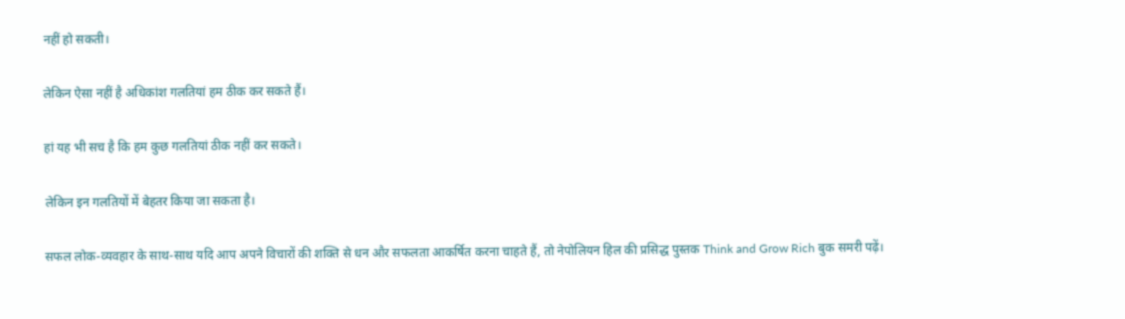नहीं हो सकती।

लेकिन ऐसा नहीं है अधिकांश गलतियां हम ठीक कर सकते हैं।

हां यह भी सच है कि हम कुछ गलतियां ठीक नहीं कर सकते।

लेकिन इन गलतियों में बेहतर किया जा सकता है।

सफल लोक-व्यवहार के साथ-साथ यदि आप अपने विचारों की शक्ति से धन और सफलता आकर्षित करना चाहते हैं, तो नेपोलियन हिल की प्रसिद्ध पुस्तक Think and Grow Rich बुक समरी पढ़ें।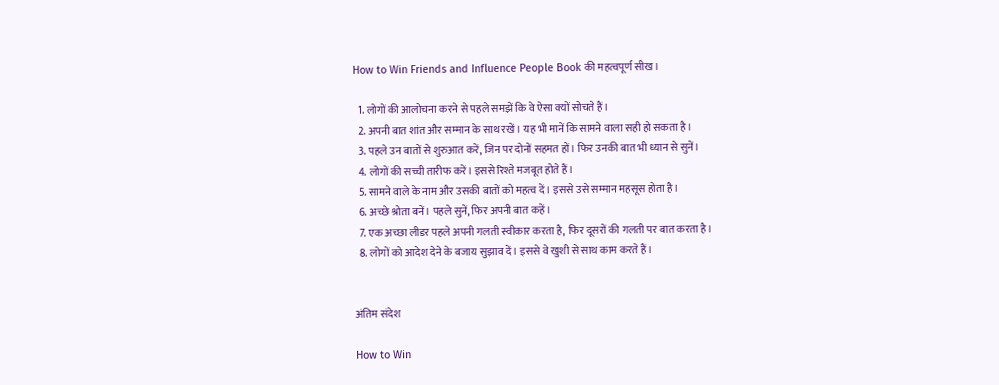How to Win Friends and Influence People Book की महत्वपूर्ण सीख।

  1. लोगों की आलोचना करने से पहले समझें कि वे ऐसा क्यों सोचते हैं।
  2. अपनी बात शांत और सम्मान के साथ रखें। यह भी मानें कि सामने वाला सही हो सकता है।
  3. पहले उन बातों से शुरुआत करें, जिन पर दोनों सहमत हों। फिर उनकी बात भी ध्यान से सुनें।
  4. लोगों की सच्ची तारीफ करें। इससे रिश्ते मजबूत होते हैं।
  5. सामने वाले के नाम और उसकी बातों को महत्व दें। इससे उसे सम्मान महसूस होता है।
  6. अच्छे श्रोता बनें। पहले सुनें, फिर अपनी बात कहें।
  7. एक अच्छा लीडर पहले अपनी गलती स्वीकार करता है, फिर दूसरों की गलती पर बात करता है।
  8. लोगों को आदेश देने के बजाय सुझाव दें। इससे वे खुशी से साथ काम करते हैं।


अंतिम संदेश

How to Win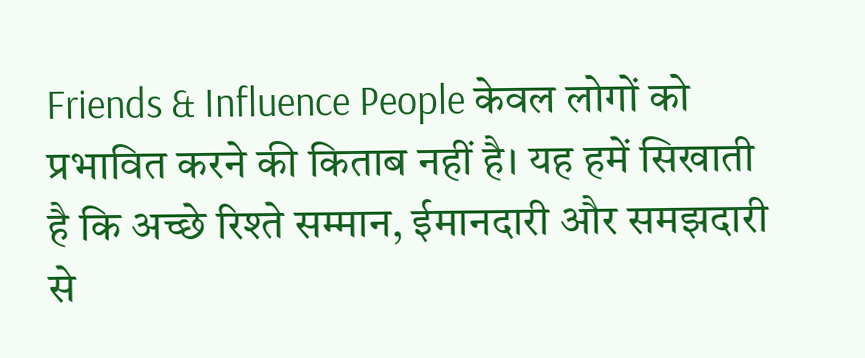Friends & Influence People केवल लोगों को प्रभावित करने की किताब नहीं है। यह हमें सिखाती है कि अच्छे रिश्ते सम्मान, ईमानदारी और समझदारी से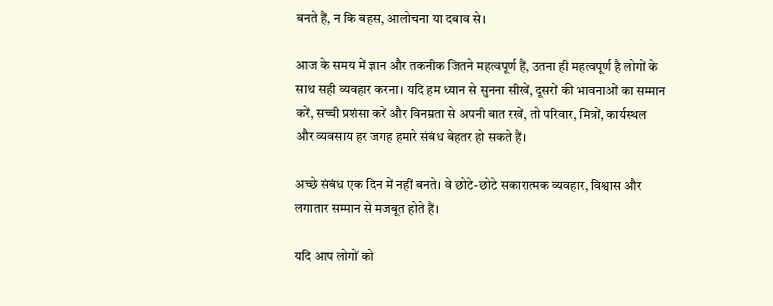बनते हैं, न कि बहस, आलोचना या दबाव से।

आज के समय में ज्ञान और तकनीक जितने महत्वपूर्ण हैं, उतना ही महत्वपूर्ण है लोगों के साथ सही व्यवहार करना। यदि हम ध्यान से सुनना सीखें, दूसरों की भावनाओं का सम्मान करें, सच्ची प्रशंसा करें और विनम्रता से अपनी बात रखें, तो परिवार, मित्रों, कार्यस्थल और व्यवसाय हर जगह हमारे संबंध बेहतर हो सकते हैं।

अच्छे संबंध एक दिन में नहीं बनते। वे छोटे-छोटे सकारात्मक व्यवहार, विश्वास और लगातार सम्मान से मजबूत होते हैं।

यदि आप लोगों को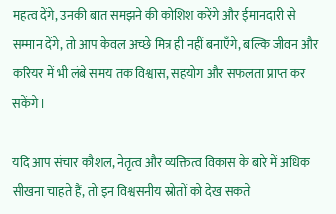महत्व देंगे, उनकी बात समझने की कोशिश करेंगे और ईमानदारी से सम्मान देंगे, तो आप केवल अच्छे मित्र ही नहीं बनाएँगे, बल्कि जीवन और करियर में भी लंबे समय तक विश्वास, सहयोग और सफलता प्राप्त कर सकेंगे।

यदि आप संचार कौशल, नेतृत्व और व्यक्तित्व विकास के बारे में अधिक सीखना चाहते हैं, तो इन विश्वसनीय स्रोतों को देख सकते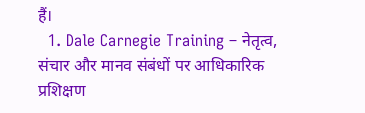हैं।
  1. Dale Carnegie Training – नेतृत्व, संचार और मानव संबंधों पर आधिकारिक प्रशिक्षण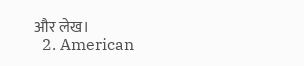और लेख।
  2. American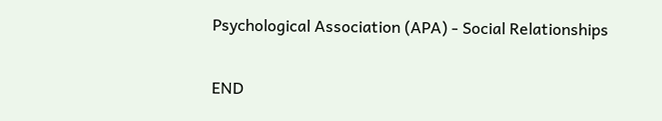Psychological Association (APA) - Social Relationships

END